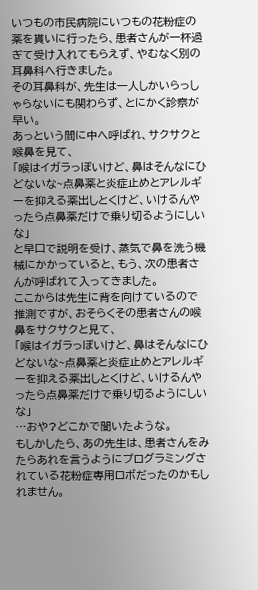いつもの市民病院にいつもの花粉症の薬を貰いに行ったら、患者さんが一杯過ぎて受け入れてもらえず、やむなく別の耳鼻科へ行きました。
その耳鼻科が、先生は一人しかいらっしゃらないにも関わらず、とにかく診察が早い。
あっという間に中へ呼ばれ、サクサクと喉鼻を見て、
「喉はイガラっぽいけど、鼻はそんなにひどないな~点鼻薬と炎症止めとアレルギーを抑える薬出しとくけど、いけるんやったら点鼻薬だけで乗り切るようにしいな」
と早口で説明を受け、蒸気で鼻を洗う機械にかかっていると、もう、次の患者さんが呼ばれて入ってきました。
ここからは先生に背を向けているので推測ですが、おそらくその患者さんの喉鼻をサクサクと見て、
「喉はイガラっぽいけど、鼻はそんなにひどないな~点鼻薬と炎症止めとアレルギーを抑える薬出しとくけど、いけるんやったら点鼻薬だけで乗り切るようにしいな」
…おや?どこかで聞いたような。
もしかしたら、あの先生は、患者さんをみたらあれを言うようにプログラミングされている花粉症専用ロボだったのかもしれません。